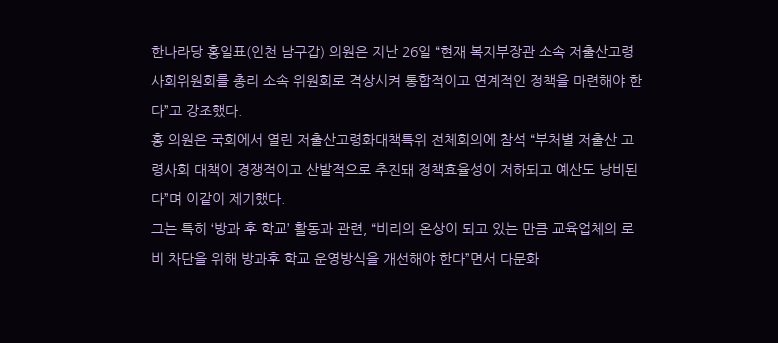한나라당 홍일표(인천 남구갑) 의원은 지난 26일 “현재 복지부장관 소속 저출산고령사회위원회를 총리 소속 위원회로 격상시켜 통합적이고 연계적인 정책을 마련해야 한다”고 강조했다.
홍 의원은 국회에서 열린 저출산고령화대책특위 전체회의에 참석 “부처별 저출산 고령사회 대책이 경쟁적이고 산발적으로 추진돼 정책효율성이 저하되고 예산도 낭비된다”며 이같이 제기했다.
그는 특히 ‘방과 후 학교’ 활동과 관련, “비리의 온상이 되고 있는 만큼 교육업체의 로비 차단을 위해 방과후 학교 운영방식을 개선해야 한다”면서 다문화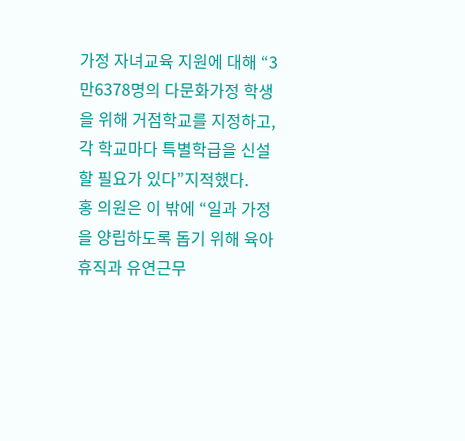가정 자녀교육 지원에 대해 “3만6378명의 다문화가정 학생을 위해 거점학교를 지정하고, 각 학교마다 특별학급을 신설할 필요가 있다”지적했다.
홍 의원은 이 밖에 “일과 가정을 양립하도록 돕기 위해 육아 휴직과 유연근무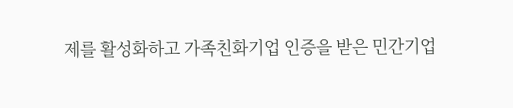제를 활성화하고 가족친화기업 인증을 받은 민간기업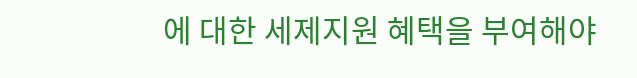에 대한 세제지원 혜택을 부여해야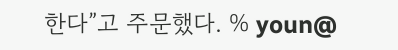한다”고 주문했다. % youn@